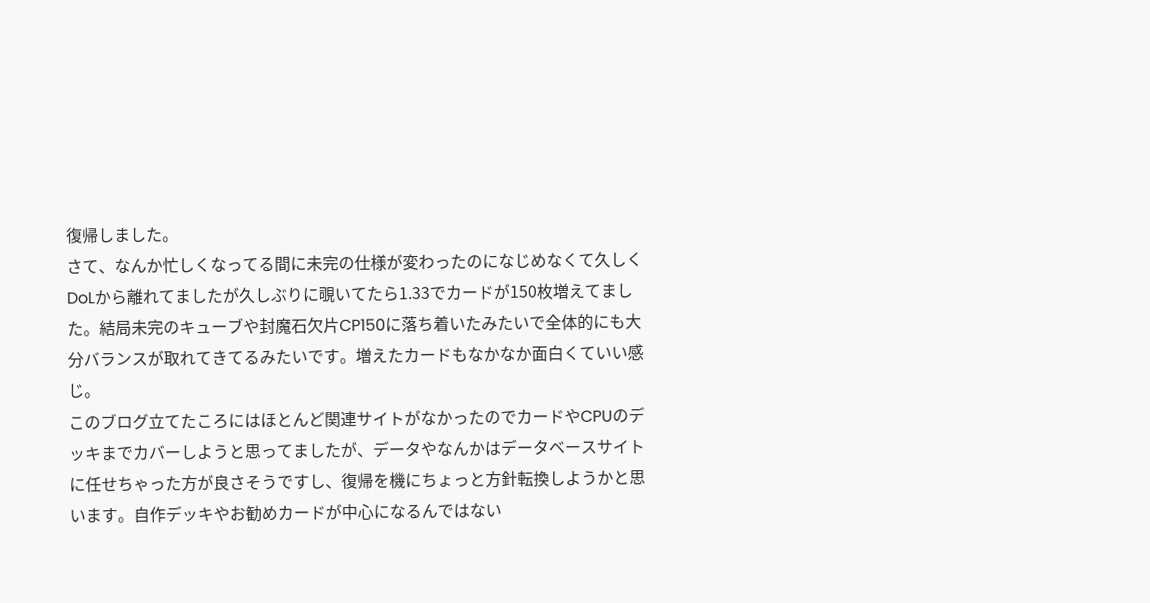復帰しました。
さて、なんか忙しくなってる間に未完の仕様が変わったのになじめなくて久しくDoLから離れてましたが久しぶりに覗いてたら1.33でカードが150枚増えてました。結局未完のキューブや封魔石欠片CP150に落ち着いたみたいで全体的にも大分バランスが取れてきてるみたいです。増えたカードもなかなか面白くていい感じ。
このブログ立てたころにはほとんど関連サイトがなかったのでカードやCPUのデッキまでカバーしようと思ってましたが、データやなんかはデータベースサイトに任せちゃった方が良さそうですし、復帰を機にちょっと方針転換しようかと思います。自作デッキやお勧めカードが中心になるんではない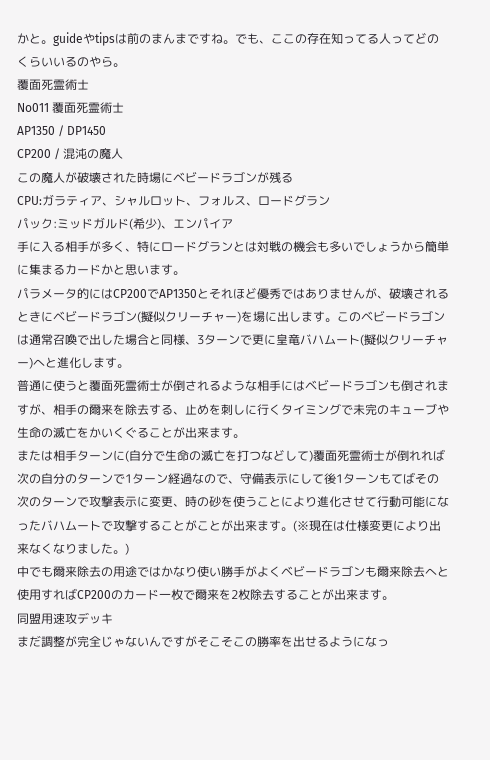かと。guideやtipsは前のまんまですね。でも、ここの存在知ってる人ってどのくらいいるのやら。
覆面死霊術士
No011 覆面死霊術士
AP1350 / DP1450
CP200 / 混沌の魔人
この魔人が破壊された時場にベビードラゴンが残る
CPU:ガラティア、シャルロット、フォルス、ロードグラン
パック:ミッドガルド(希少)、エンパイア
手に入る相手が多く、特にロードグランとは対戦の機会も多いでしょうから簡単に集まるカードかと思います。
パラメータ的にはCP200でAP1350とそれほど優秀ではありませんが、破壊されるときにベビードラゴン(擬似クリーチャー)を場に出します。このベビードラゴンは通常召喚で出した場合と同様、3ターンで更に皇竜バハムート(擬似クリーチャー)へと進化します。
普通に使うと覆面死霊術士が倒されるような相手にはベビードラゴンも倒されますが、相手の爾来を除去する、止めを刺しに行くタイミングで未完のキューブや生命の滅亡をかいくぐることが出来ます。
または相手ターンに(自分で生命の滅亡を打つなどして)覆面死霊術士が倒れれば次の自分のターンで1ターン経過なので、守備表示にして後1ターンもてばその次のターンで攻撃表示に変更、時の砂を使うことにより進化させて行動可能になったバハムートで攻撃することがことが出来ます。(※現在は仕様変更により出来なくなりました。)
中でも爾来除去の用途ではかなり使い勝手がよくベビードラゴンも爾来除去へと使用すればCP200のカード一枚で爾来を2枚除去することが出来ます。
同盟用速攻デッキ
まだ調整が完全じゃないんですがそこそこの勝率を出せるようになっ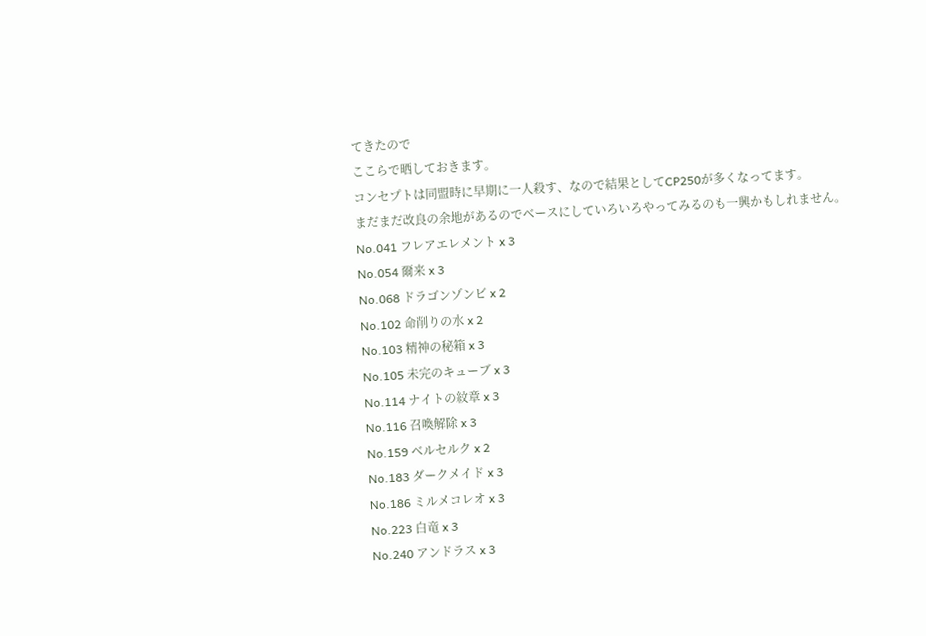てきたので
ここらで晒しておきます。
コンセプトは同盟時に早期に一人殺す、なので結果としてCP250が多くなってます。
まだまだ改良の余地があるのでベースにしていろいろやってみるのも一興かもしれません。
No.041 フレアエレメント x 3
No.054 爾来 x 3
No.068 ドラゴンゾンビ x 2
No.102 命削りの水 x 2
No.103 精神の秘箱 x 3
No.105 未完のキューブ x 3
No.114 ナイトの紋章 x 3
No.116 召喚解除 x 3
No.159 ベルセルク x 2
No.183 ダークメイド x 3
No.186 ミルメコレオ x 3
No.223 白竜 x 3
No.240 アンドラス x 3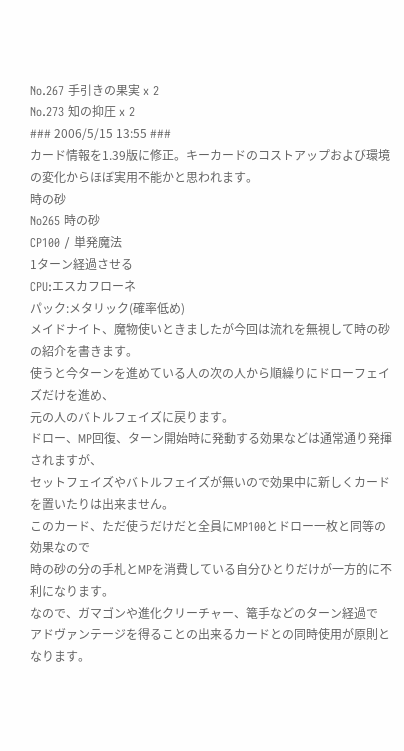No.267 手引きの果実 x 2
No.273 知の抑圧 x 2
### 2006/5/15 13:55 ###
カード情報を1.39版に修正。キーカードのコストアップおよび環境の変化からほぼ実用不能かと思われます。
時の砂
No265 時の砂
CP100 / 単発魔法
1ターン経過させる
CPU:エスカフローネ
パック:メタリック(確率低め)
メイドナイト、魔物使いときましたが今回は流れを無視して時の砂の紹介を書きます。
使うと今ターンを進めている人の次の人から順繰りにドローフェイズだけを進め、
元の人のバトルフェイズに戻ります。
ドロー、MP回復、ターン開始時に発動する効果などは通常通り発揮されますが、
セットフェイズやバトルフェイズが無いので効果中に新しくカードを置いたりは出来ません。
このカード、ただ使うだけだと全員にMP100とドロー一枚と同等の効果なので
時の砂の分の手札とMPを消費している自分ひとりだけが一方的に不利になります。
なので、ガマゴンや進化クリーチャー、篭手などのターン経過で
アドヴァンテージを得ることの出来るカードとの同時使用が原則となります。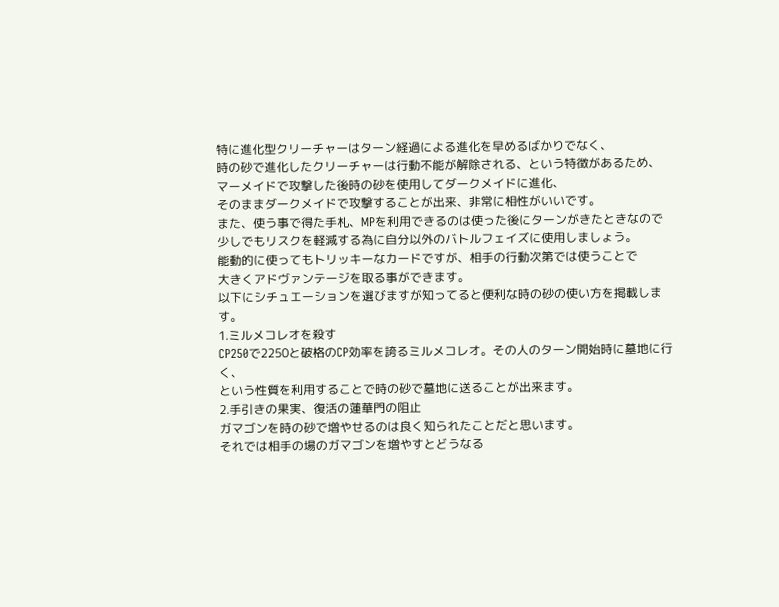特に進化型クリーチャーはターン経過による進化を早めるばかりでなく、
時の砂で進化したクリーチャーは行動不能が解除される、という特徴があるため、
マーメイドで攻撃した後時の砂を使用してダークメイドに進化、
そのままダークメイドで攻撃することが出来、非常に相性がいいです。
また、使う事で得た手札、MPを利用できるのは使った後にターンがきたときなので
少しでもリスクを軽減する為に自分以外のバトルフェイズに使用しましょう。
能動的に使ってもトリッキーなカードですが、相手の行動次第では使うことで
大きくアドヴァンテージを取る事ができます。
以下にシチュエーションを選びますが知ってると便利な時の砂の使い方を掲載します。
1.ミルメコレオを殺す
CP250で2250と破格のCP効率を誇るミルメコレオ。その人のターン開始時に墓地に行く、
という性質を利用することで時の砂で墓地に送ることが出来ます。
2.手引きの果実、復活の蓮華門の阻止
ガマゴンを時の砂で増やせるのは良く知られたことだと思います。
それでは相手の場のガマゴンを増やすとどうなる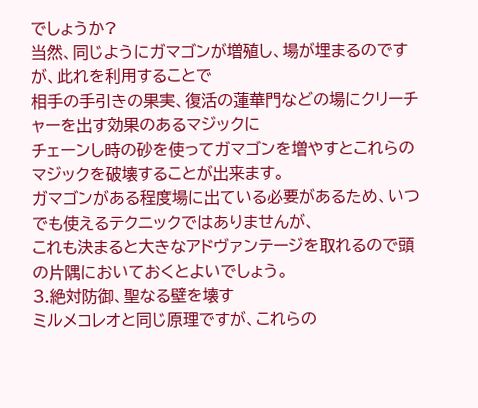でしょうか?
当然、同じようにガマゴンが増殖し、場が埋まるのですが、此れを利用することで
相手の手引きの果実、復活の蓮華門などの場にクリーチャーを出す効果のあるマジックに
チェーンし時の砂を使ってガマゴンを増やすとこれらのマジックを破壊することが出来ます。
ガマゴンがある程度場に出ている必要があるため、いつでも使えるテクニックではありませんが、
これも決まると大きなアドヴァンテージを取れるので頭の片隅においておくとよいでしょう。
3.絶対防御、聖なる壁を壊す
ミルメコレオと同じ原理ですが、これらの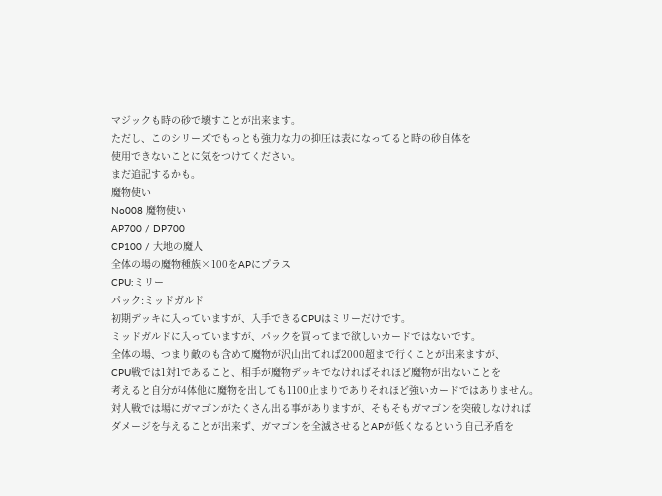マジックも時の砂で壊すことが出来ます。
ただし、このシリーズでもっとも強力な力の抑圧は表になってると時の砂自体を
使用できないことに気をつけてください。
まだ追記するかも。
魔物使い
No008 魔物使い
AP700 / DP700
CP100 / 大地の魔人
全体の場の魔物種族×100をAPにプラス
CPU:ミリー
パック:ミッドガルド
初期デッキに入っていますが、入手できるCPUはミリーだけです。
ミッドガルドに入っていますが、パックを買ってまで欲しいカードではないです。
全体の場、つまり敵のも含めて魔物が沢山出てれば2000超まで行くことが出来ますが、
CPU戦では1対1であること、相手が魔物デッキでなければそれほど魔物が出ないことを
考えると自分が4体他に魔物を出しても1100止まりでありそれほど強いカードではありません。
対人戦では場にガマゴンがたくさん出る事がありますが、そもそもガマゴンを突破しなければ
ダメージを与えることが出来ず、ガマゴンを全滅させるとAPが低くなるという自己矛盾を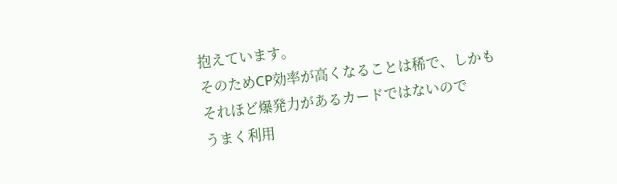抱えています。
そのためCP効率が高くなることは稀で、しかもそれほど爆発力があるカードではないので
うまく利用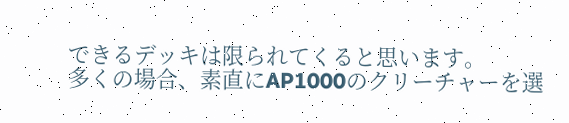できるデッキは限られてくると思います。
多くの場合、素直にAP1000のクリーチャーを選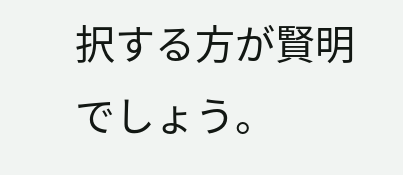択する方が賢明でしょう。